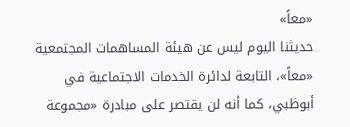«معاً»
حديثنا اليوم ليس عن هيئة المساهمات المجتمعية «معاً»، التابعة لدائرة الخدمات الاجتماعية في أبوظبي، كما أنه لن يقتصر على مبادرة «مجموعة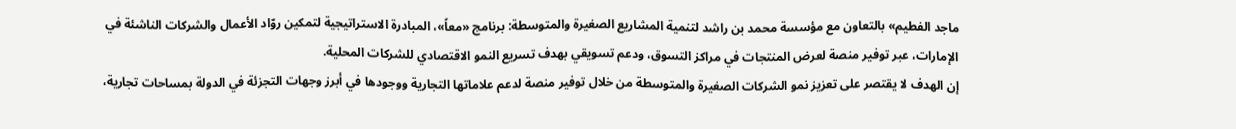ماجد الفطيم» بالتعاون مع مؤسسة محمد بن راشد لتنمية المشاريع الصغيرة والمتوسطة: برنامج «معاً»، المبادرة الاستراتيجية لتمكين روّاد الأعمال والشركات الناشئة في الإمارات، عبر توفير منصة لعرض المنتجات في مراكز التسوق، ودعم تسويقي بهدف تسريع النمو الاقتصادي للشركات المحلية.
إن الهدف لا يقتصر على تعزيز نمو الشركات الصغيرة والمتوسطة من خلال توفير منصة لدعم علاماتها التجارية ووجودها في أبرز وجهات التجزئة في الدولة بمساحات تجارية،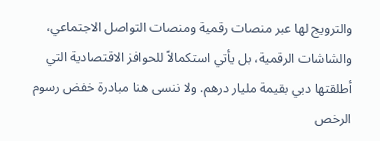والترويج لها عبر منصات رقمية ومنصات التواصل الاجتماعي، والشاشات الرقمية، بل يأتي استكمالاً للحوافز الاقتصادية التي أطلقتها دبي بقيمة مليار درهم. ولا ننسى هنا مبادرة خفض رسوم الرخص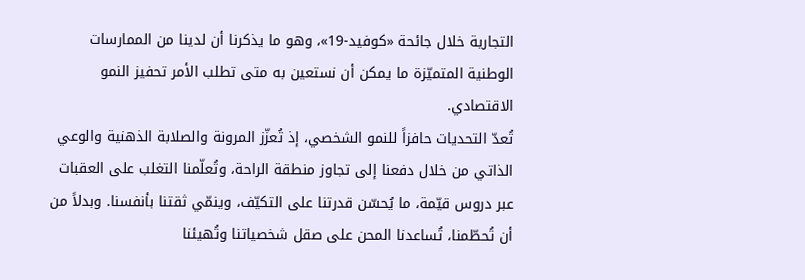التجارية خلال جائحة «كوفيد-19»، وهو ما يذكرنا أن لدينا من الممارسات الوطنية المتميّزة ما يمكن أن نستعين به متى تطلب الأمر تحفيز النمو الاقتصادي.
تُعدّ التحديات حافزاً للنمو الشخصي، إذ تُعزّز المرونة والصلابة الذهنية والوعي الذاتي من خلال دفعنا إلى تجاوز منطقة الراحة، وتُعلّمنا التغلب على العقبات عبر دروس قيّمة، ما يُحسّن قدرتنا على التكيّف، وينمّي ثقتنا بأنفسنا. وبدلاً من أن تُحطّمنا، تُساعدنا المحن على صقل شخصياتنا وتُهيئنا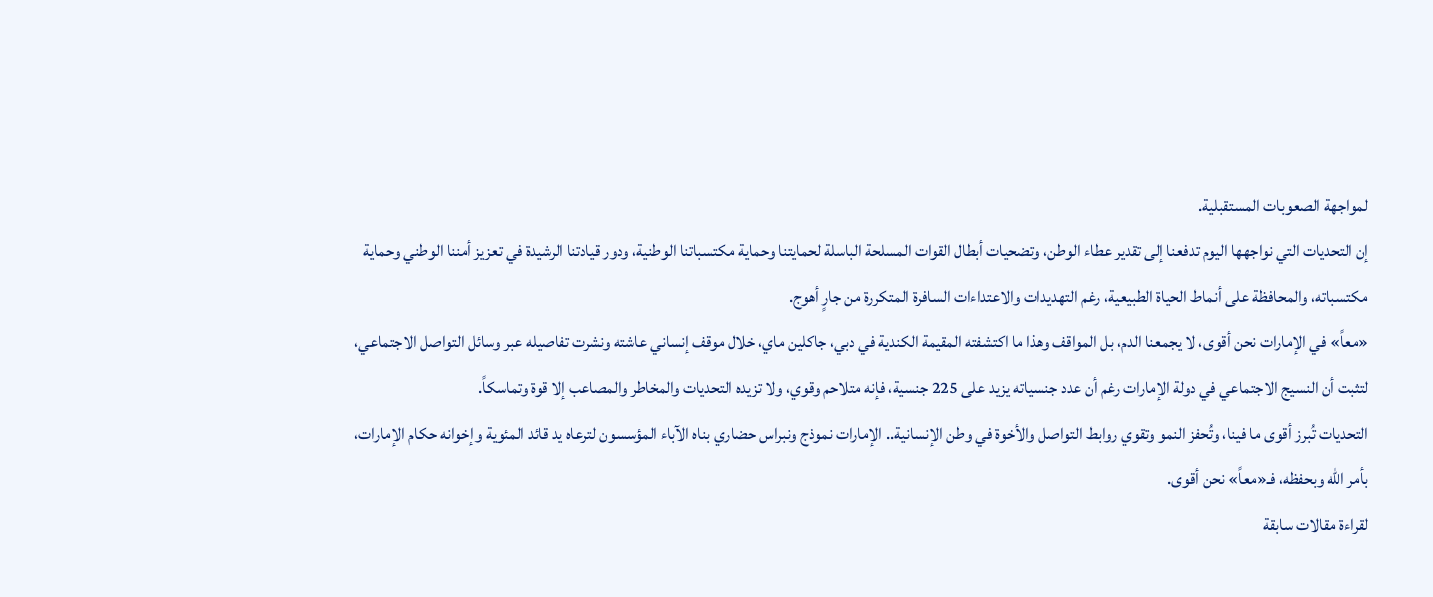لمواجهة الصعوبات المستقبلية.
إن التحديات التي نواجهها اليوم تدفعنا إلى تقدير عطاء الوطن، وتضحيات أبطال القوات المسلحة الباسلة لحمايتنا وحماية مكتسباتنا الوطنية، ودور قيادتنا الرشيدة في تعزيز أمننا الوطني وحماية مكتسباته، والمحافظة على أنماط الحياة الطبيعية، رغم التهديدات والاعتداءات السافرة المتكررة من جارٍ أهوج.
«معاً» في الإمارات نحن أقوى، لا يجمعنا الدم، بل المواقف وهذا ما اكتشفته المقيمة الكندية في دبي، جاكلين ماي، خلال موقف إنساني عاشته ونشرت تفاصيله عبر وسائل التواصل الاجتماعي، لتثبت أن النسيج الاجتماعي في دولة الإمارات رغم أن عدد جنسياته يزيد على 225 جنسية، فإنه متلاحم وقوي، ولا تزيده التحديات والمخاطر والمصاعب إلا قوة وتماسكاً.
التحديات تُبرز أقوى ما فينا، وتُحفز النمو وتقوي روابط التواصل والأخوة في وطن الإنسانية.. الإمارات نموذج ونبراس حضاري بناه الآباء المؤسسون لترعاه يد قائد المئوية وإخوانه حكام الإمارات، بأمر الله وبحفظه، فـ«معاً» نحن أقوى.
لقراءة مقالات سابقة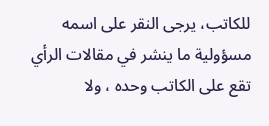للكاتب، يرجى النقر على اسمه
مسؤولية ما ينشر في مقالات الرأي تقع على الكاتب وحده ، ولا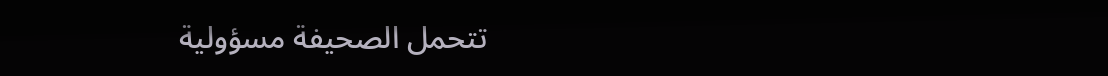تتحمل الصحيفة مسؤولية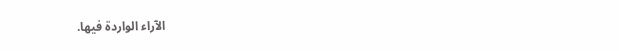الآراء الواردة فيها.